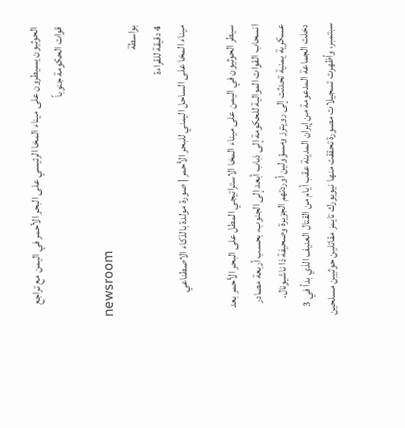الحوثيون يسيطرون على ميناء المخا الرئيسي على البحر الأحمر في اليمن مع تراجع قوات الحكومة جنوباً

newsroom
بواسطة
4 دقيقة للقراءة
ميناء المخا على الساحل اليمني للبحر الأحمر | صورة مولدة بالذكاء الاصطناعي

سيطر الحوثيون في اليمن على ميناء المخا الاستراتيجي المطل على البحر الأحمر بعد انسحاب القوات الموالية للحكومة إلى ذباب أبعد إلى الجنوب، بحسب أربعة مصادر عسكرية يمنية تحدثت إلى رويترز ومسؤولين أوردتهم الجزيرة وصحيفة ذا ناشيونال. دخلت الجماعة المدعومة من إيران المدينة عقب أيام من القتال العنيف الذي بدأ في 3 سبتمبر، وأظهرت تسجيلات مصورة تحققت منها نيويورك تايمز مقاتلين حوثيين مسلحين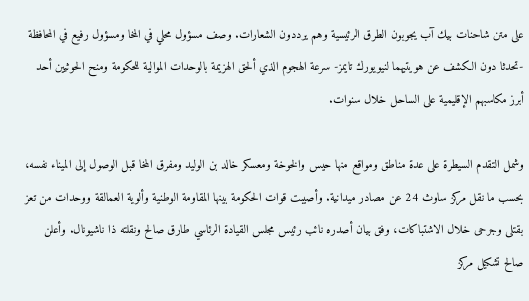على متن شاحنات بيك آب يجوبون الطرق الرئيسية وهم يرددون الشعارات. وصف مسؤول محلي في المخا ومسؤول رفيع في المحافظة -تحدثا دون الكشف عن هويتيهما لنيويورك تايمز- سرعة الهجوم الذي ألحق الهزيمة بالوحدات الموالية للحكومة ومنح الحوثيين أحد أبرز مكاسبهم الإقليمية على الساحل خلال سنوات.

وشمل التقدم السيطرة على عدة مناطق ومواقع منها حيس والخوخة ومعسكر خالد بن الوليد ومفرق المخا قبل الوصول إلى الميناء نفسه، بحسب ما نقل مركز ساوث 24 عن مصادر ميدانية. وأصيبت قوات الحكومة بينها المقاومة الوطنية وألوية العمالقة ووحدات من تعز بقتلى وجرحى خلال الاشتباكات، وفق بيان أصدره نائب رئيس مجلس القيادة الرئاسي طارق صالح ونقلته ذا ناشيونال. وأعلن صالح تشكيل مركز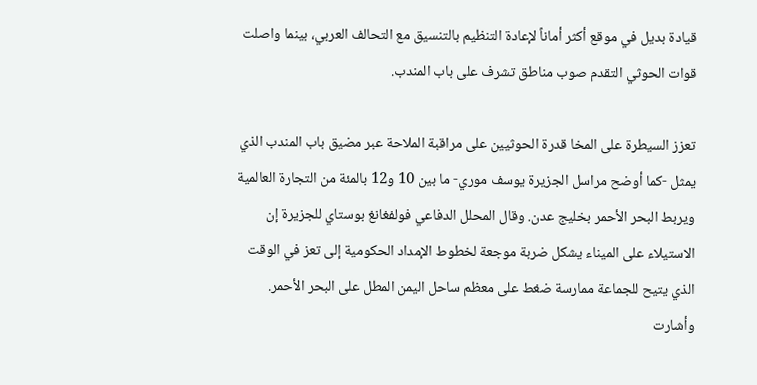قيادة بديل في موقع أكثر أماناً لإعادة التنظيم بالتنسيق مع التحالف العربي، بينما واصلت قوات الحوثي التقدم صوب مناطق تشرف على باب المندب.

تعزز السيطرة على المخا قدرة الحوثيين على مراقبة الملاحة عبر مضيق باب المندب الذي يمثل -كما أوضح مراسل الجزيرة يوسف موري- ما بين 10 و12 بالمئة من التجارة العالمية ويربط البحر الأحمر بخليج عدن. وقال المحلل الدفاعي فولفغانغ بوستاي للجزيرة إن الاستيلاء على الميناء يشكل ضربة موجعة لخطوط الإمداد الحكومية إلى تعز في الوقت الذي يتيح للجماعة ممارسة ضغط على معظم ساحل اليمن المطل على البحر الأحمر. وأشارت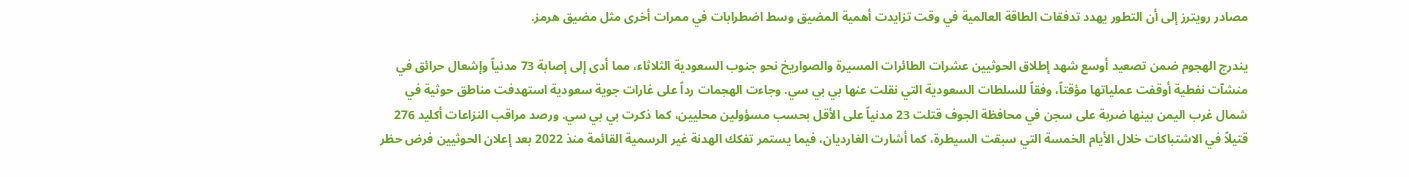مصادر رويترز إلى أن التطور يهدد تدفقات الطاقة العالمية في وقت تزايدت أهمية المضيق وسط اضطرابات في ممرات أخرى مثل مضيق هرمز.

يندرج الهجوم ضمن تصعيد أوسع شهد إطلاق الحوثيين عشرات الطائرات المسيرة والصواريخ نحو جنوب السعودية الثلاثاء، مما أدى إلى إصابة 73 مدنياً وإشعال حرائق في منشآت نفطية أوقفت عملياتها مؤقتاً، وفقاً للسلطات السعودية التي نقلت عنها بي بي سي. وجاءت الهجمات رداً على غارات جوية سعودية استهدفت مناطق حوثية في شمال غرب اليمن بينها ضربة على سجن في محافظة الجوف قتلت 23 مدنياً على الأقل بحسب مسؤولين محليين، كما ذكرت بي بي سي. ورصد مراقب النزاعات أكليد 276 قتيلاً في الاشتباكات خلال الأيام الخمسة التي سبقت السيطرة، كما أشارت الغارديان، فيما يستمر تفكك الهدنة غير الرسمية القائمة منذ 2022 بعد إعلان الحوثيين فرض حظر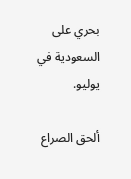بحري على السعودية في يوليو.

ألحق الصراع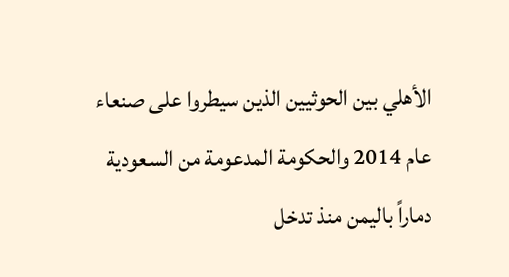الأهلي بين الحوثيين الذين سيطروا على صنعاء عام 2014 والحكومة المدعومة من السعودية دماراً باليمن منذ تدخل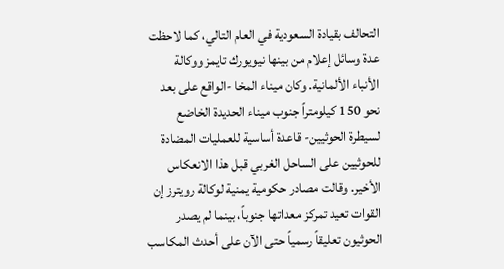التحالف بقيادة السعودية في العام التالي، كما لاحظت عدة وسائل إعلام من بينها نيويورك تايمز ووكالة الأنباء الألمانية. وكان ميناء المخا -الواقع على بعد نحو 150 كيلومتراً جنوب ميناء الحديدة الخاضع لسيطرة الحوثيين- قاعدة أساسية للعمليات المضادة للحوثيين على الساحل الغربي قبل هذا الانعكاس الأخير. وقالت مصادر حكومية يمنية لوكالة رويترز إن القوات تعيد تمركز معداتها جنوباً، بينما لم يصدر الحوثيون تعليقاً رسمياً حتى الآن على أحدث المكاسب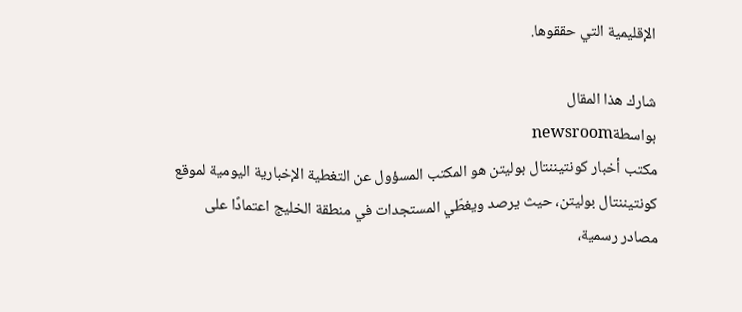الإقليمية التي حققوها.

شارك هذا المقال
بواسطةnewsroom
مكتب أخبار كونتيننتال بوليتن هو المكتب المسؤول عن التغطية الإخبارية اليومية لموقع كونتيننتال بوليتن، حيث يرصد ويغطّي المستجدات في منطقة الخليج اعتمادًا على مصادر رسمية،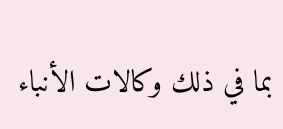بما في ذلك وكالات الأنباء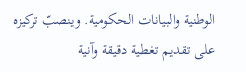الوطنية والبيانات الحكومية. وينصبّ تركيزه على تقديم تغطية دقيقة وآنية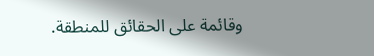وقائمة على الحقائق للمنطقة.